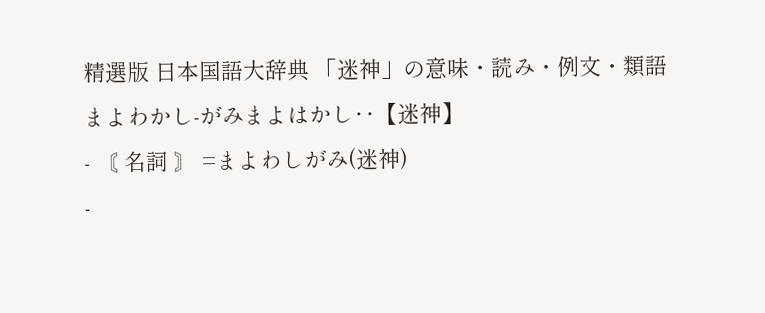精選版 日本国語大辞典 「迷神」の意味・読み・例文・類語
まよわかし‐がみまよはかし‥【迷神】
- 〘 名詞 〙 =まよわしがみ(迷神)
-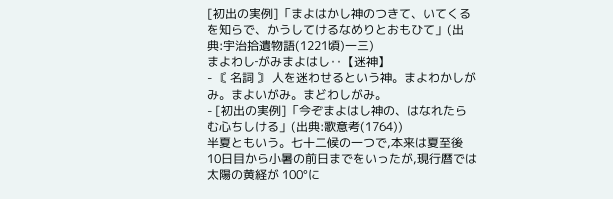[初出の実例]「まよはかし神のつきて、いてくるを知らで、かうしてけるなめりとおもひて」(出典:宇治拾遺物語(1221頃)一三)
まよわし‐がみまよはし‥【迷神】
- 〘 名詞 〙 人を迷わせるという神。まよわかしがみ。まよいがみ。まどわしがみ。
- [初出の実例]「今ぞまよはし神の、はなれたらむ心ちしける」(出典:歌意考(1764))
半夏ともいう。七十二候の一つで,本来は夏至後 10日目から小暑の前日までをいったが,現行暦では太陽の黄経が 100°に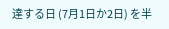達する日 (7月1日か2日) を半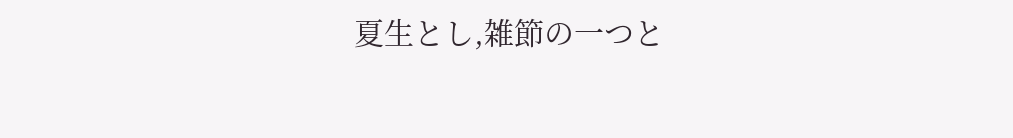夏生とし,雑節の一つと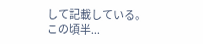して記載している。この頃半...